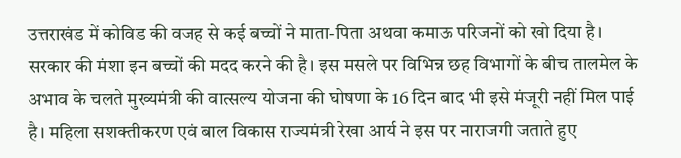उत्तराखंड में कोविड की वजह से कई बच्चों ने माता-पिता अथवा कमाऊ परिजनों को खो दिया है। सरकार की मंशा इन बच्चों की मदद करने की है। इस मसले पर विभिन्न छह विभागों के बीच तालमेल के अभाव के चलते मुख्यमंत्री की वात्सल्य योजना की घोषणा के 16 दिन बाद भी इसे मंजूरी नहीं मिल पाई है। महिला सशक्तीकरण एवं बाल विकास राज्यमंत्री रेखा आर्य ने इस पर नाराजगी जताते हुए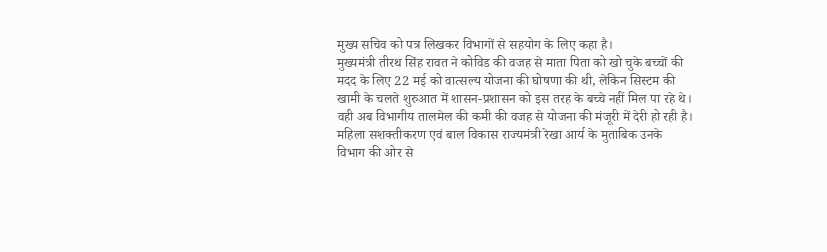मुख्य सचिव को पत्र लिखकर विभागों से सहयोग के लिए कहा है।
मुख्यमंत्री तीरथ सिंह रावत ने कोविड की वजह से माता पिता को खो चुके बच्चों की मदद के लिए 22 मई को वात्सल्य योजना की घोषणा की थी, लेकिन सिस्टम की खामी के चलते शुरुआत में शासन-प्रशासन को इस तरह के बच्चे नहीं मिल पा रहे थे। वही अब विभागीय तालमेल की कमी की वजह से योजना की मंजूरी में देरी हो रही है। महिला सशक्तीकरण एवं बाल विकास राज्यमंत्री रेखा आर्य के मुताबिक उनके विभाग की ओर से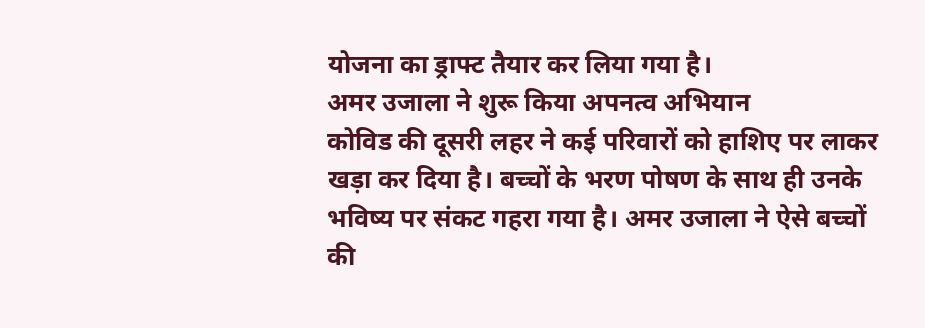योजना का ड्राफ्ट तैयार कर लिया गया है।
अमर उजाला ने शुरू किया अपनत्व अभियान
कोविड की दूसरी लहर ने कई परिवारों को हाशिए पर लाकर खड़ा कर दिया है। बच्चों के भरण पोषण के साथ ही उनके भविष्य पर संकट गहरा गया है। अमर उजाला ने ऐसे बच्चों की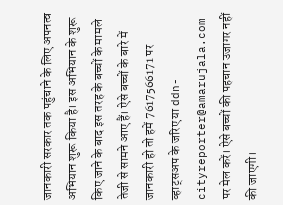जानकारी सरकार तक पहुंचाने के लिए अपनत्व अभियान शुरू किया है। इस अभियान के शुरू किए जाने के बाद इस तरह के बच्चों के मामले तेजी से सामने आए हैं। ऐसे बच्चों के बारे में जानकारी हो तो हमें 7617566171 पर व्हाट्सअप के जरिए या ddn-cityreporter@amarujala.com पर मेल करें। ऐसे बच्चों की पहचान उजागर नहीं की जाएगी।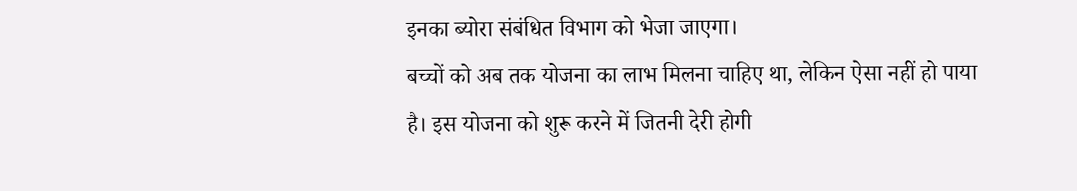इनका ब्योरा संबंधित विभाग को भेजा जाएगा।
बच्चों को अब तक योजना का लाभ मिलना चाहिए था, लेकिन ऐसा नहीं हो पाया है। इस योजना को शुरू करने में जितनी देरी होगी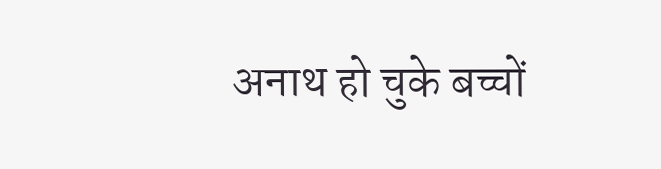अनाथ हो चुके बच्चों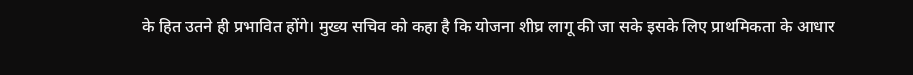के हित उतने ही प्रभावित होंगे। मुख्य सचिव को कहा है कि योजना शीघ्र लागू की जा सके इसके लिए प्राथमिकता के आधार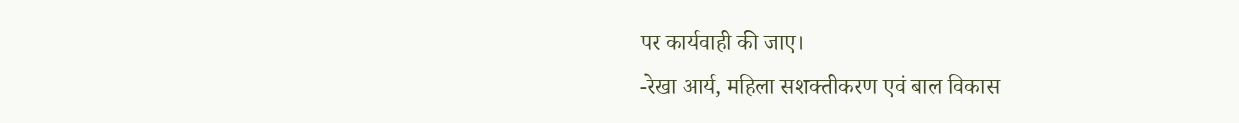पर कार्यवाही की जाए।
-रेखा आर्य, महिला सशक्तीकरण एवं बाल विकास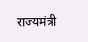राज्यमंत्री